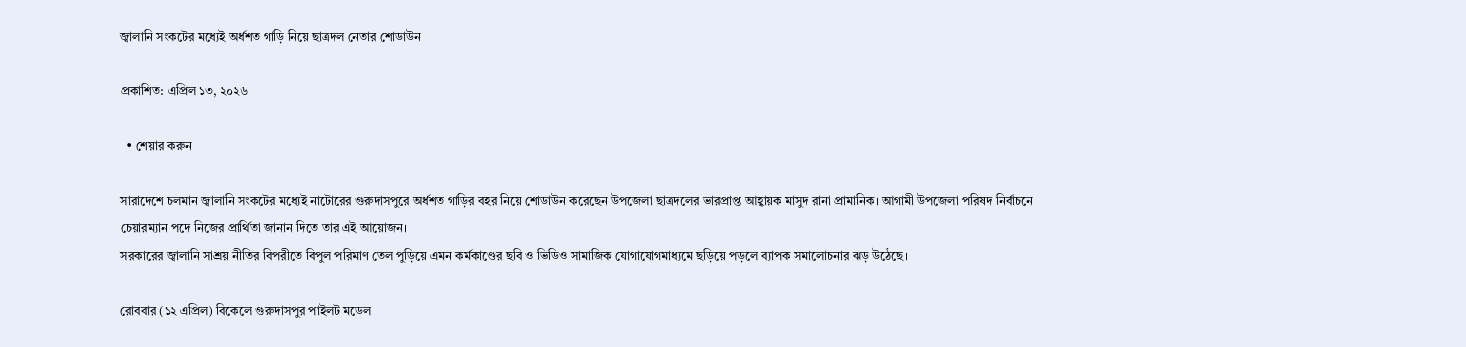জ্বালানি সংকটের মধ্যেই অর্ধশত গাড়ি নিয়ে ছাত্রদল নেতার শোডাউন

প্রকাশিত: এপ্রিল ১৩, ২০২৬

  • শেয়ার করুন

সারাদেশে চলমান জ্বালানি সংকটের মধ্যেই নাটোরের গুরুদাসপুরে অর্ধশত গাড়ির বহর নিয়ে শোডাউন করেছেন উপজেলা ছাত্রদলের ভারপ্রাপ্ত আহ্বায়ক মাসুদ রানা প্রামানিক। আগামী উপজেলা পরিষদ নির্বাচনে চেয়ারম্যান পদে নিজের প্রার্থিতা জানান দিতে তার এই আয়োজন।
সরকারের জ্বালানি সাশ্রয় নীতির বিপরীতে বিপুল পরিমাণ তেল পুড়িয়ে এমন কর্মকাণ্ডের ছবি ও ভিডিও সামাজিক যোগাযোগমাধ্যমে ছড়িয়ে পড়লে ব্যাপক সমালোচনার ঝড় উঠেছে।

রোববার (১২ এপ্রিল) বিকেলে গুরুদাসপুর পাইলট মডেল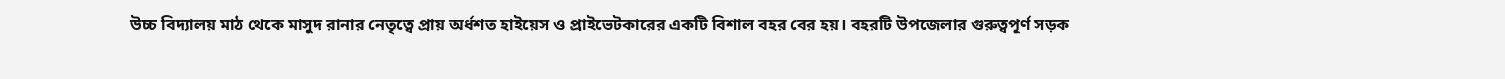উচ্চ বিদ্যালয় মাঠ থেকে মাসুদ রানার নেতৃত্বে প্রায় অর্ধশত হাইয়েস ও প্রাইভেটকারের একটি বিশাল বহর বের হয়। বহরটি উপজেলার গুরুত্বপূর্ণ সড়ক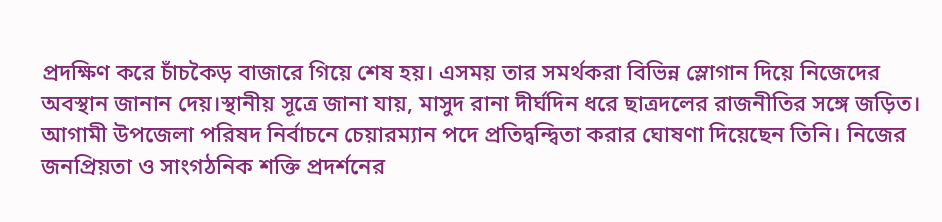প্রদক্ষিণ করে চাঁচকৈড় বাজারে গিয়ে শেষ হয়। এসময় তার সমর্থকরা বিভিন্ন স্লোগান দিয়ে নিজেদের অবস্থান জানান দেয়।স্থানীয় সূত্রে জানা যায়, মাসুদ রানা দীর্ঘদিন ধরে ছাত্রদলের রাজনীতির সঙ্গে জড়িত। আগামী উপজেলা পরিষদ নির্বাচনে চেয়ারম্যান পদে প্রতিদ্বন্দ্বিতা করার ঘোষণা দিয়েছেন তিনি। নিজের জনপ্রিয়তা ও সাংগঠনিক শক্তি প্রদর্শনের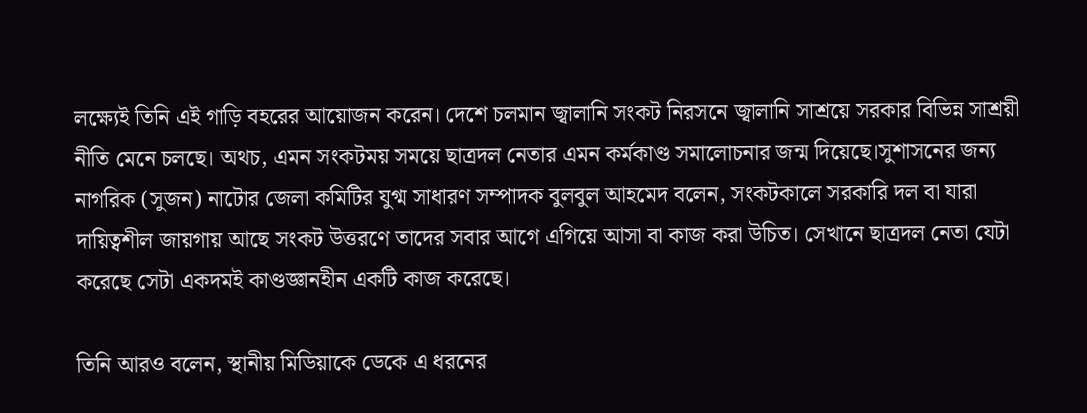লক্ষ্যেই তিনি এই গাড়ি বহরের আয়োজন করেন। দেশে চলমান জ্বালানি সংকট নিরসনে জ্বালানি সাশ্রয়ে সরকার বিভিন্ন সাশ্রয়ী নীতি মেনে চলছে। অথচ, এমন সংকটময় সময়ে ছাত্রদল নেতার এমন কর্মকাণ্ড সমালোচনার জন্ম দিয়েছে।সুশাসনের জন্য নাগরিক (সুজন) নাটোর জেলা কমিটির যুগ্ম সাধারণ সম্পাদক বুলবুল আহমেদ বলেন, সংকটকালে সরকারি দল বা যারা দায়িত্বশীল জায়গায় আছে সংকট উত্তরণে তাদের সবার আগে এগিয়ে আসা বা কাজ করা উচিত। সেখানে ছাত্রদল নেতা যেটা করেছে সেটা একদমই কাণ্ডজ্ঞানহীন একটি কাজ করেছে।

তিনি আরও বলেন, স্থানীয় মিডিয়াকে ডেকে এ ধরনের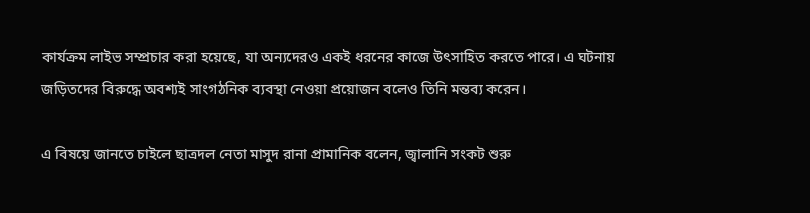কার্যক্রম লাইভ সম্প্রচার করা হয়েছে, যা অন্যদেরও একই ধরনের কাজে উৎসাহিত করতে পারে। এ ঘটনায় জড়িতদের বিরুদ্ধে অবশ্যই সাংগঠনিক ব্যবস্থা নেওয়া প্রয়োজন বলেও তিনি মন্তব্য করেন।

এ বিষয়ে জানতে চাইলে ছাত্রদল নেতা মাসুদ রানা প্রামানিক বলেন, জ্বালানি সংকট শুরু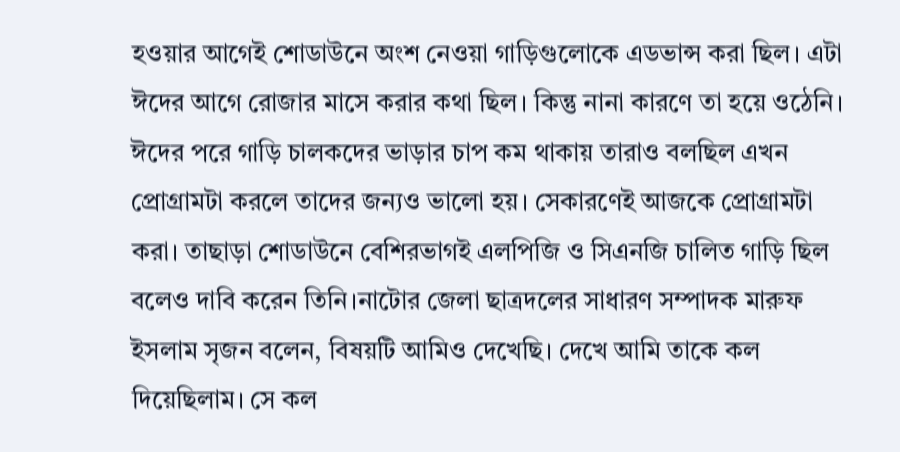হওয়ার আগেই শোডাউনে অংশ নেওয়া গাড়িগুলোকে এডভান্স করা ছিল। এটা ঈদের আগে রোজার মাসে করার কথা ছিল। কিন্তু নানা কারণে তা হয়ে ওঠেনি। ঈদের পরে গাড়ি চালকদের ভাড়ার চাপ কম থাকায় তারাও বলছিল এখন প্রোগ্রামটা করলে তাদের জন্যও ভালো হয়। সেকারণেই আজকে প্রোগ্রামটা করা। তাছাড়া শোডাউনে বেশিরভাগই এলপিজি ও সিএনজি চালিত গাড়ি ছিল বলেও দাবি করেন তিনি।নাটোর জেলা ছাত্রদলের সাধারণ সম্পাদক মারুফ ইসলাম সৃজন বলেন, বিষয়টি আমিও দেখেছি। দেখে আমি তাকে কল দিয়েছিলাম। সে কল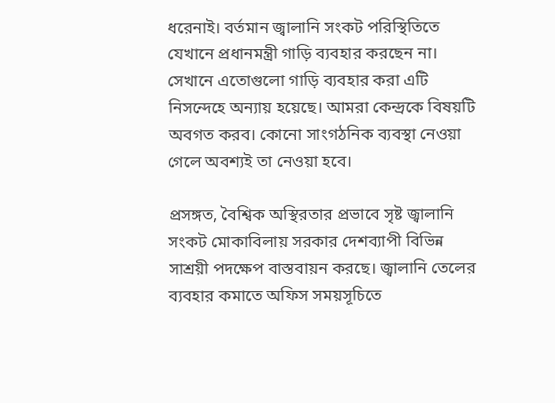ধরেনাই। বর্তমান জ্বালানি সংকট পরিস্থিতিতে যেখানে প্রধানমন্ত্রী গাড়ি ব্যবহার করছেন না। সেখানে এতোগুলো গাড়ি ব্যবহার করা এটি নিসন্দেহে অন্যায় হয়েছে। আমরা কেন্দ্রকে বিষয়টি অবগত করব। কোনো সাংগঠনিক ব্যবস্থা নেওয়া গেলে অবশ্যই তা নেওয়া হবে।

প্রসঙ্গত, বৈশ্বিক অস্থিরতার প্রভাবে সৃষ্ট জ্বালানি সংকট মোকাবিলায় সরকার দেশব্যাপী বিভিন্ন সাশ্রয়ী পদক্ষেপ বাস্তবায়ন করছে। জ্বালানি তেলের ব্যবহার কমাতে অফিস সময়সূচিতে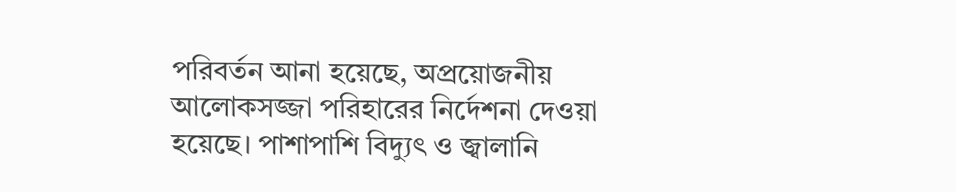পরিবর্তন আনা হয়েছে, অপ্রয়োজনীয় আলোকসজ্জা পরিহারের নির্দেশনা দেওয়া হয়েছে। পাশাপাশি বিদ্যুৎ ও জ্বালানি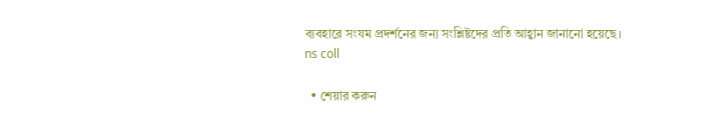ব্যবহারে সংযম প্রদর্শনের জন্য সংশ্লিষ্টদের প্রতি আহ্বান জানানো হয়েছে।
ns coll

  • শেয়ার করুন